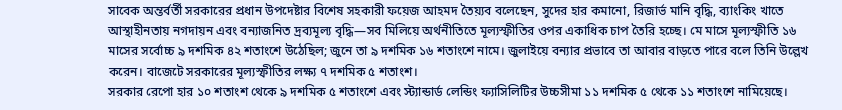সাবেক অন্তর্বর্তী সরকারের প্রধান উপদেষ্টার বিশেষ সহকারী ফয়েজ আহমদ তৈয়্যব বলেছেন, সুদের হার কমানো, রিজার্ভ মানি বৃদ্ধি, ব্যাংকিং খাতে আস্থাহীনতায় নগদায়ন এবং বন্যাজনিত দ্রব্যমূল্য বৃদ্ধি—সব মিলিয়ে অর্থনীতিতে মূল্যস্ফীতির ওপর একাধিক চাপ তৈরি হচ্ছে। মে মাসে মূল্যস্ফীতি ১৬ মাসের সর্বোচ্চ ৯ দশমিক ৪২ শতাংশে উঠেছিল; জুনে তা ৯ দশমিক ১৬ শতাংশে নামে। জুলাইয়ে বন্যার প্রভাবে তা আবার বাড়তে পারে বলে তিনি উল্লেখ করেন। বাজেটে সরকারের মূল্যস্ফীতির লক্ষ্য ৭ দশমিক ৫ শতাংশ।
সরকার রেপো হার ১০ শতাংশ থেকে ৯ দশমিক ৫ শতাংশে এবং স্ট্যান্ডার্ড লেন্ডিং ফ্যাসিলিটির উচ্চসীমা ১১ দশমিক ৫ থেকে ১১ শতাংশে নামিয়েছে।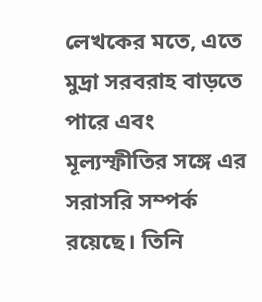লেখকের মতে, এতে মুদ্রা সরবরাহ বাড়তে পারে এবং মূল্যস্ফীতির সঙ্গে এর সরাসরি সম্পর্ক রয়েছে। তিনি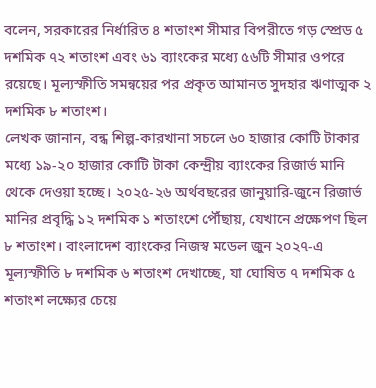বলেন, সরকারের নির্ধারিত ৪ শতাংশ সীমার বিপরীতে গড় স্প্রেড ৫ দশমিক ৭২ শতাংশ এবং ৬১ ব্যাংকের মধ্যে ৫৬টি সীমার ওপরে রয়েছে। মূল্যস্ফীতি সমন্বয়ের পর প্রকৃত আমানত সুদহার ঋণাত্মক ২ দশমিক ৮ শতাংশ।
লেখক জানান, বন্ধ শিল্প-কারখানা সচলে ৬০ হাজার কোটি টাকার মধ্যে ১৯-২০ হাজার কোটি টাকা কেন্দ্রীয় ব্যাংকের রিজার্ভ মানি থেকে দেওয়া হচ্ছে। ২০২৫-২৬ অর্থবছরের জানুয়ারি-জুনে রিজার্ভ মানির প্রবৃদ্ধি ১২ দশমিক ১ শতাংশে পৌঁছায়, যেখানে প্রক্ষেপণ ছিল ৮ শতাংশ। বাংলাদেশ ব্যাংকের নিজস্ব মডেল জুন ২০২৭-এ মূল্যস্ফীতি ৮ দশমিক ৬ শতাংশ দেখাচ্ছে, যা ঘোষিত ৭ দশমিক ৫ শতাংশ লক্ষ্যের চেয়ে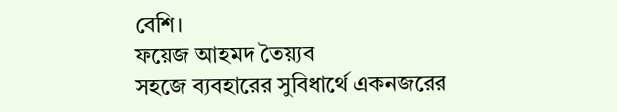বেশি।
ফয়েজ আহমদ তৈয়্যব
সহজে ব্যবহারের সুবিধার্থে একনজরের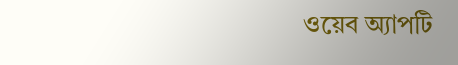ওয়েব অ্যাপটি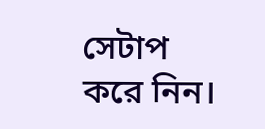সেটাপ করে নিন।